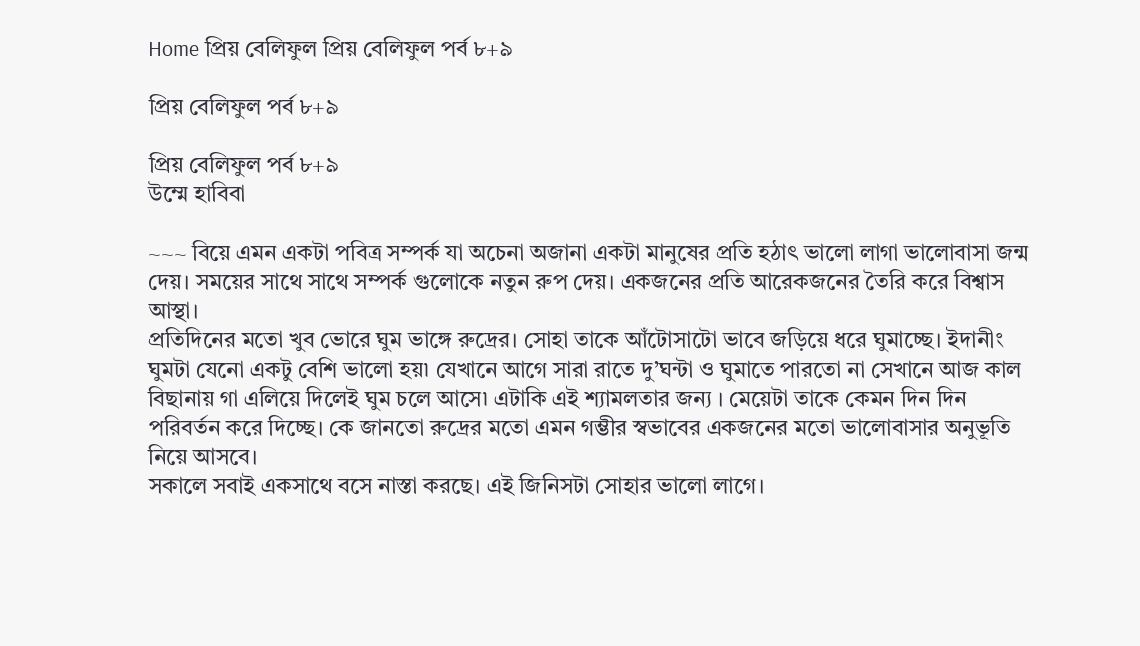Home প্রিয় বেলিফুল প্রিয় বেলিফুল পর্ব ৮+৯

প্রিয় বেলিফুল পর্ব ৮+৯

প্রিয় বেলিফুল পর্ব ৮+৯
উম্মে হাবিবা

~~~ বিয়ে এমন একটা পবিত্র সম্পর্ক যা অচেনা অজানা একটা মানুষের প্রতি হঠাৎ ভালো লাগা ভালোবাসা জন্ম দেয়। সময়ের সাথে সাথে সম্পর্ক গুলোকে নতুন রুপ দেয়। একজনের প্রতি আরেকজনের তৈরি করে বিশ্বাস আস্থা।
প্রতিদিনের মতো খুব ভোরে ঘুম ভাঙ্গে রুদ্রের। সোহা তাকে আঁটোসাটো ভাবে জড়িয়ে ধরে ঘুমাচ্ছে। ইদানীং ঘুমটা যেনো একটু বেশি ভালো হয়৷ যেখানে আগে সারা রাতে দু’ঘন্টা ও ঘুমাতে পারতো না সেখানে আজ কাল বিছানায় গা এলিয়ে দিলেই ঘুম চলে আসে৷ এটাকি এই শ্যামলতার জন্য । মেয়েটা তাকে কেমন দিন দিন পরিবর্তন করে দিচ্ছে। কে জানতো রুদ্রের মতো এমন গম্ভীর স্বভাবের একজনের মতো ভালোবাসার অনুভূতি নিয়ে আসবে।
সকালে সবাই একসাথে বসে নাস্তা করছে। এই জিনিসটা সোহার ভালো লাগে।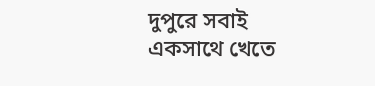দুপুরে সবাই একসাথে খেতে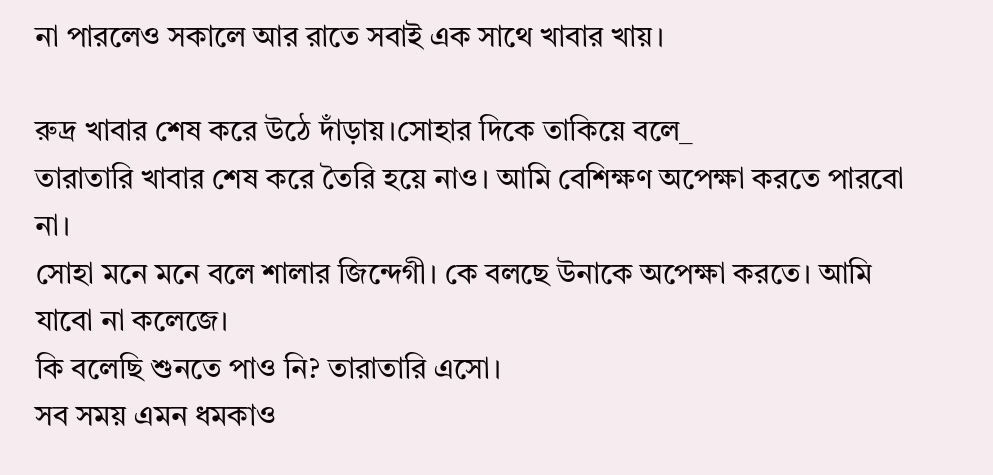না পারলেও সকালে আর রাতে সবাই এক সাথে খাবার খায়।

রুদ্র খাবার শেষ করে উঠে দাঁড়ায়।সোহার দিকে তাকিয়ে বলে_
তারাতারি খাবার শেষ করে তৈরি হয়ে নাও। আমি বেশিক্ষণ অপেক্ষা করতে পারবো না।
সোহা মনে মনে বলে শালার জিন্দেগী। কে বলছে উনাকে অপেক্ষা করতে। আমি যাবো না কলেজে।
কি বলেছি শুনতে পাও নি? তারাতারি এসো।
সব সময় এমন ধমকাও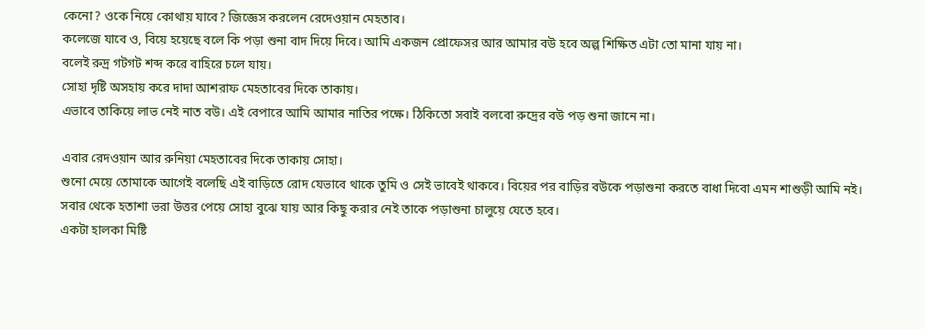কেনো? ওকে নিয়ে কোথায় যাবে? জিজ্ঞেস করলেন রেদেওয়ান মেহতাব।
কলেজে যাবে ও, বিয়ে হয়েছে বলে কি পড়া শুনা বাদ দিয়ে দিবে। আমি একজন প্রোফেসর আর আমার বউ হবে অল্প শিক্ষিত এটা তো মানা যায় না।
বলেই রুদ্র গটগট শব্দ করে বাহিরে চলে যায়।
সোহা দৃষ্টি অসহায় করে দাদা আশরাফ মেহতাবের দিকে তাকায়।
এভাবে তাকিয়ে লাভ নেই নাত বউ। এই বেপারে আমি আমার নাতির পক্ষে। ঠিকিতো সবাই বলবো রুদ্রের বউ পড় শুনা জানে না।

এবার রেদওয়ান আর রুনিয়া মেহতাবের দিকে তাকায় সোহা।
শুনো মেয়ে তোমাকে আগেই বলেছি এই বাড়িতে রোদ যেভাবে থাকে তুমি ও সেই ভাবেই থাকবে। বিয়ের পর বাড়ির বউকে পড়াশুনা করতে বাধা দিবো এমন শাশুড়ী আমি নই।
সবার থেকে হতাশা ভরা উত্তর পেয়ে সোহা বুঝে যায় আর কিছু করার নেই তাকে পড়াশুনা চালুয়ে যেতে হবে।
একটা হালকা মিষ্টি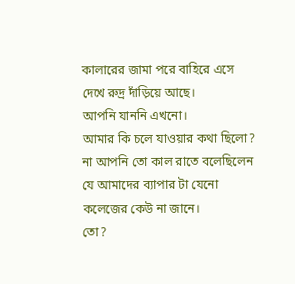কালারের জামা পরে বাহিরে এসে দেখে রুদ্র দাঁড়িয়ে আছে।
আপনি যাননি এখনো।
আমার কি চলে যাওয়ার কথা ছিলো?
না আপনি তো কাল রাতে বলেছিলেন যে আমাদের ব্যাপার টা যেনো কলেজের কেউ না জানে।
তো?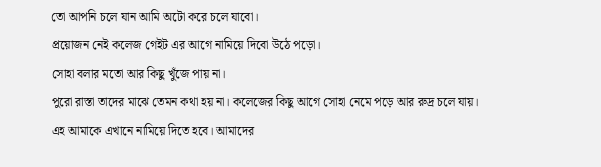তো আপনি চলে যান আমি অটো করে চলে যাবো।
প্রয়োজন নেই কলেজ গেইট এর আগে নামিয়ে দিবো উঠে পড়ো।
সোহা বলার মতো আর কিছু খুঁজে পায় না।
পুরো রাস্তা তাদের মাঝে তেমন কথা হয় না। কলেজের কিছু আগে সোহা নেমে পড়ে আর রুদ্র চলে যায়।
এহ আমাকে এখানে নামিয়ে দিতে হবে। আমাদের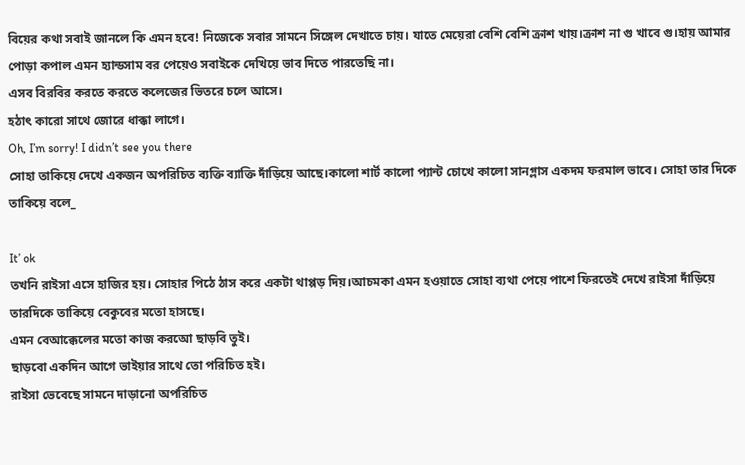বিয়ের কথা সবাই জানলে কি এমন হবে! নিজেকে সবার সামনে সিঙ্গেল দেখাতে চায়। যাতে মেয়েরা বেশি বেশি ক্রাশ খায়।ক্রাশ না গু খাবে গু।হায় আমার পোড়া কপাল এমন হ্যান্ডসাম বর পেয়েও সবাইকে দেখিয়ে ভাব দিতে পারতেছি না।
এসব বিরবির করতে করতে কলেজের ভিতরে চলে আসে।
হঠাৎ কারো সাথে জোরে ধাক্কা লাগে।
Oh, I’m sorry! I didn’t see you there
সোহা তাকিয়ে দেখে একজন অপরিচিত ব্যক্তি ব্যাক্তি দাঁড়িয়ে আছে।কালো শার্ট কালো প্যান্ট চোখে কালো সানগ্লাস একদম ফরমাল ভাবে। সোহা তার দিকে তাকিয়ে বলে_

It’ ok
তখনি রাইসা এসে হাজির হয়। সোহার পিঠে ঠাস করে একটা থাপ্পড় দিয়।আচমকা এমন হওয়াতে সোহা ব্যথা পেয়ে পাশে ফিরতেই দেখে রাইসা দাঁড়িয়ে তারদিকে তাকিয়ে বেকুবের মতো হাসছে।
এমন বেআক্কেলের মতো কাজ করআে ছাড়বি তুই।
ছাড়বো একদিন আগে ভাইয়ার সাথে তো পরিচিত হই।
রাইসা ভেবেছে সামনে দাড়ানো অপরিচিত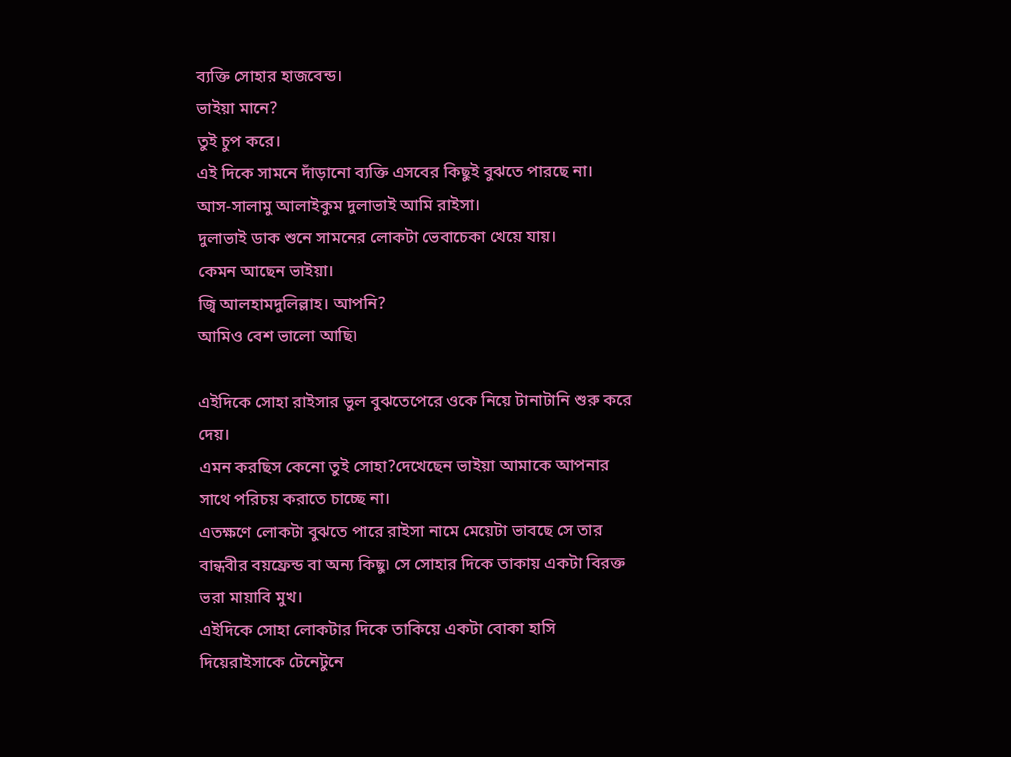ব্যক্তি সোহার হাজবেন্ড।
ভাইয়া মানে?
তুই চুপ করে।
এই দিকে সামনে দাঁড়ানো ব্যক্তি এসবের কিছুই বুঝতে পারছে না।
আস-সালামু আলাইকুম দুলাভাই আমি রাইসা।
দুলাভাই ডাক শুনে সামনের লোকটা ভেবাচেকা খেয়ে যায়।
কেমন আছেন ভাইয়া।
জ্বি আলহামদুলিল্লাহ। আপনি?
আমিও বেশ ভালো আছি৷

এইদিকে সোহা রাইসার ভুল বুঝতেপেরে ওকে নিয়ে টানাটানি শুরু করে দেয়।
এমন করছিস কেনো তুই সোহা?দেখেছেন ভাইয়া আমাকে আপনার সাথে পরিচয় করাতে চাচ্ছে না।
এতক্ষণে লোকটা বুঝতে পারে রাইসা নামে মেয়েটা ভাবছে সে তার বান্ধবীর বয়ফ্রেন্ড বা অন্য কিছু৷ সে সোহার দিকে তাকায় একটা বিরক্ত ভরা মায়াবি মুখ।
এইদিকে সোহা লোকটার দিকে তাকিয়ে একটা বোকা হাসি দিয়েরাইসাকে টেনেটুনে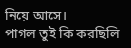নিয়ে আসে।
পাগল তুই কি করছিলি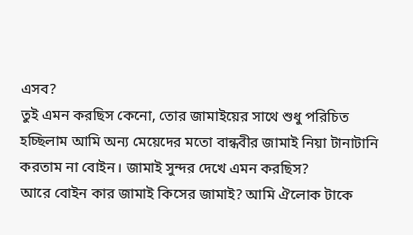এসব?
তুই এমন করছিস কেনো, তোর জামাইয়ের সাথে শুধু পরিচিত হচ্ছিলাম আমি অন্য মেয়েদের মতো বান্ধবীর জামাই নিয়া টানাটানি করতাম না বোইন। জামাই সুন্দর দেখে এমন করছিস?
আরে বোইন কার জামাই কিসের জামাই? আমি ঐলোক টাকে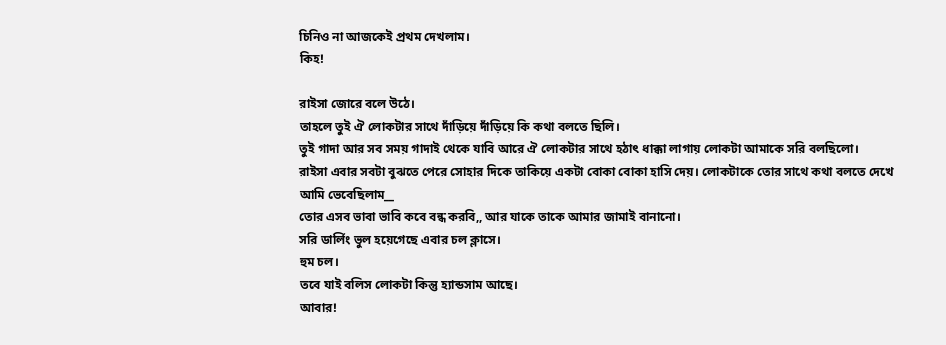চিনিও না আজকেই প্রথম দেখলাম।
কিহ!

রাইসা জোরে বলে উঠে।
তাহলে তুই ঐ লোকটার সাথে দাঁড়িয়ে দাঁড়িয়ে কি কথা বলতে ছিলি।
তুই গাদা আর সব সময় গাদাই থেকে যাবি আরে ঐ লোকটার সাথে হঠাৎ ধাক্কা লাগায় লোকটা আমাকে সরি বলছিলো।
রাইসা এবার সবটা বুঝতে পেরে সোহার দিকে তাকিয়ে একটা বোকা বোকা হাসি দেয়। লোকটাকে তোর সাথে কথা বলতে দেখে আমি ভেবেছিলাম__
তোর এসব ভাবা ভাবি কবে বন্ধ করবি,, আর যাকে তাকে আমার জামাই বানানো।
সরি ডার্লিং ভুল হয়েগেছে এবার চল ক্লাসে।
হুম চল।
তবে যাই বলিস লোকটা কিন্তু হ্যান্ডসাম আছে।
আবার!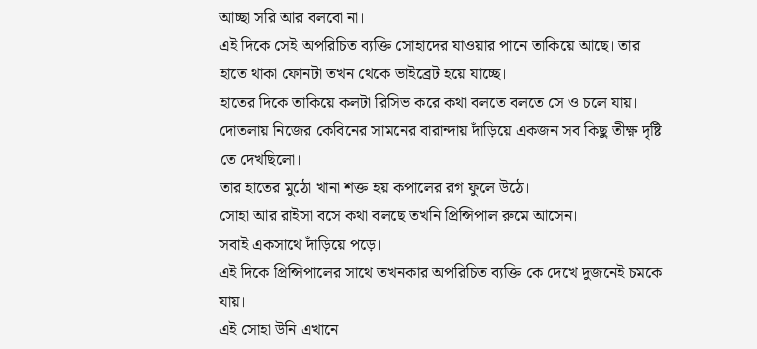আচ্ছা সরি আর বলবো না।
এই দিকে সেই অপরিচিত ব্যক্তি সোহাদের যাওয়ার পানে তাকিয়ে আছে। তার হাতে থাকা ফোনটা তখন থেকে ভাইব্রেট হয়ে যাচ্ছে।
হাতের দিকে তাকিয়ে কলটা রিসিভ করে কথা বলতে বলতে সে ও চলে যায়।
দোতলায় নিজের কেবিনের সামনের বারান্দায় দাঁড়িয়ে একজন সব কিছু তীক্ষ্ণ দৃষ্টি তে দেখছিলো।
তার হাতের মুঠো খানা শক্ত হয় কপালের রগ ফুলে উঠে।
সোহা আর রাইসা বসে কথা বলছে তখনি প্রিন্সিপাল রুমে আসেন।
সবাই একসাথে দাঁড়িয়ে পড়ে।
এই দিকে প্রিন্সিপালের সাথে তখনকার অপরিচিত ব্যক্তি কে দেখে দুজনেই চমকে যায়।
এই সোহা উনি এখানে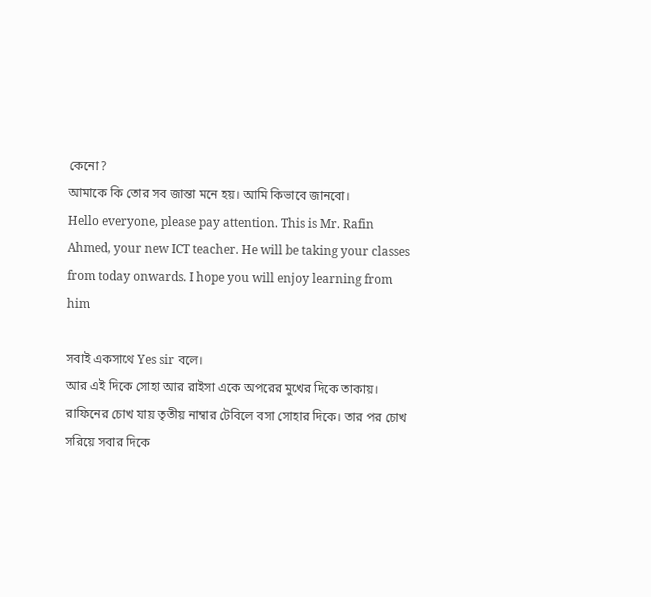কেনো?
আমাকে কি তোর সব জান্তা মনে হয়। আমি কিভাবে জানবো।
Hello everyone, please pay attention. This is Mr. Rafin Ahmed, your new ICT teacher. He will be taking your classes from today onwards. I hope you will enjoy learning from him

সবাই একসাথে Yes sir বলে।
আর এই দিকে সোহা আর রাইসা একে অপরের মুখের দিকে তাকায়।
রাফিনের চোখ যায় তৃতীয় নাম্বার টেবিলে বসা সোহার দিকে। তার পর চোখ সরিয়ে সবার দিকে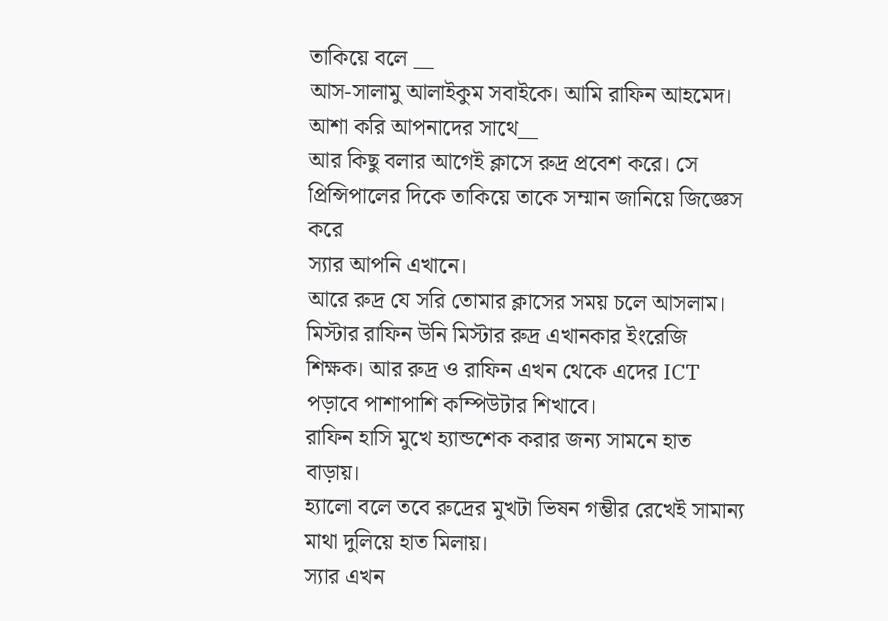তাকিয়ে বলে __
আস-সালামু আলাইকুম সবাইকে। আমি রাফিন আহমেদ। আশা করি আপনাদের সাথে__
আর কিছু বলার আগেই ক্লাসে রুদ্র প্রবেশ করে। সে প্রিন্সিপালের দিকে তাকিয়ে তাকে সম্মান জানিয়ে জিজ্ঞেস করে
স্যার আপনি এখানে।
আরে রুদ্র যে সরি তোমার ক্লাসের সময় চলে আসলাম। মিস্টার রাফিন উনি মিস্টার রুদ্র এখানকার ইংরেজি শিক্ষক। আর রুদ্র ও রাফিন এখন থেকে এদের ICT পড়াবে পাশাপাশি কম্পিউটার শিখাবে।
রাফিন হাসি মুখে হ্যান্ডশেক করার জন্য সামনে হাত বাড়ায়।
হ্যালো বলে তবে রুদ্রের মুখটা ভিষন গম্ভীর রেখেই সামান্য মাথা দুলিয়ে হাত মিলায়।
স্যার এখন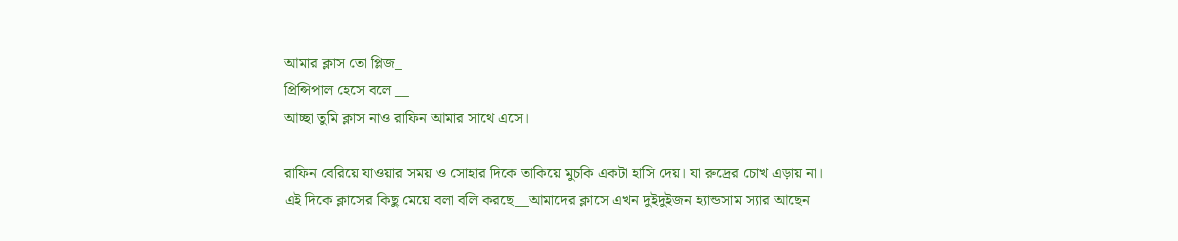আমার ক্লাস তো প্লিজ_
প্রিন্সিপাল হেসে বলে __
আচ্ছা তুমি ক্লাস নাও রাফিন আমার সাথে এসে।

রাফিন বেরিয়ে যাওয়ার সময় ও সোহার দিকে তাকিয়ে মুচকি একটা হাসি দেয়। যা রুদ্রের চোখ এড়ায় না।
এই দিকে ক্লাসের কিছু মেয়ে বলা বলি করছে__আমাদের ক্লাসে এখন দুইদুইজন হ্যান্ডসাম স্যার আছেন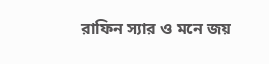রাফিন স্যার ও মনে জয়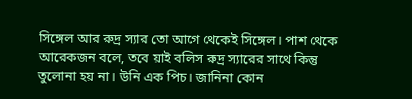সিঙ্গেল আর রুদ্র স্যার তো আগে থেকেই সিঙ্গেল। পাশ থেকে আরেকজন বলে, তবে য়াই বলিস রুদ্র স্যারের সাথে কিন্তু তুলোনা হয় না। উনি এক পিচ। জানিনা কোন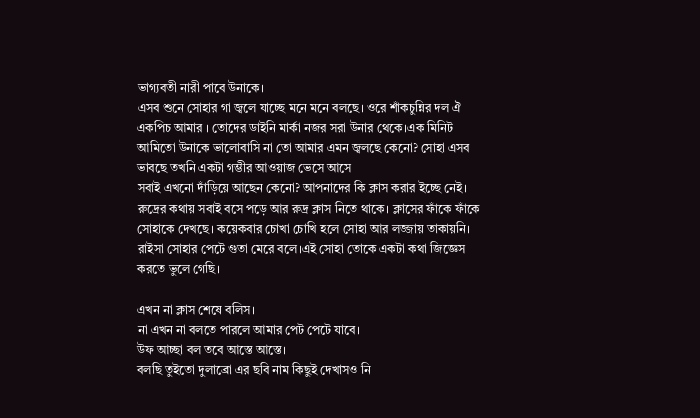ভাগ্যবতী নারী পাবে উনাকে।
এসব শুনে সোহার গা জ্বলে যাচ্ছে মনে মনে বলছে। ওরে শাঁকচুন্নির দল ঐ একপিচ আমার । তোদের ডাইনি মার্কা নজর সরা উনার থেকে।এক মিনিট আমিতো উনাকে ভালোবাসি না তো আমার এমন জ্বলছে কেনো? সোহা এসব ভাবছে তখনি একটা গম্ভীর আওয়াজ ভেসে আসে
সবাই এখনো দাঁড়িয়ে আছেন কেনো? আপনাদের কি ক্লাস করার ইচ্ছে নেই।
রুদ্রের কথায় সবাই বসে পড়ে আর রুদ্র ক্লাস নিতে থাকে। ক্লাসের ফাঁকে ফাঁকে সোহাকে দেখছে। কয়েকবার চোখা চোখি হলে সোহা আর লজ্জায় তাকায়নি। রাইসা সোহার পেটে গুতা মেরে বলে।এই সোহা তোকে একটা কথা জিজ্ঞেস করতে ভুলে গেছি।

এখন না ক্লাস শেষে বলিস।
না এখন না বলতে পারলে আমার পেট পেটে যাবে।
উফ আচ্ছা বল তবে আস্তে আস্তে।
বলছি তুইতো দুলাব্রো এর ছবি নাম কিছুই দেখাসও নি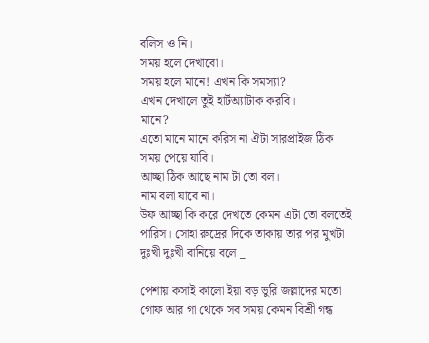বলিস ও নি।
সময় হলে দেখাবো।
সময় হলে মানে! এখন কি সমস্যা?
এখন দেখালে তুই হার্টঅ্যাটাক করবি।
মানে?
এতো মানে মানে করিস না ঐটা সারপ্রাইজ ঠিক সময় পেয়ে যাবি।
আচ্ছা ঠিক আছে নাম টা তো বল।
নাম বলা যাবে না।
উফ আচ্ছা কি করে দেখতে কেমন এটা তো বলতেই পারিস। সোহা রুদ্রের দিকে তাকায় তার পর মুখটা দুঃখী দুঃখী বানিয়ে বলে _

পেশায় কসাই কালো ইয়া বড় ভুরি জল্লাদের মতো গোফ আর গা থেকে সব সময় কেমন বিশ্রী গন্ধ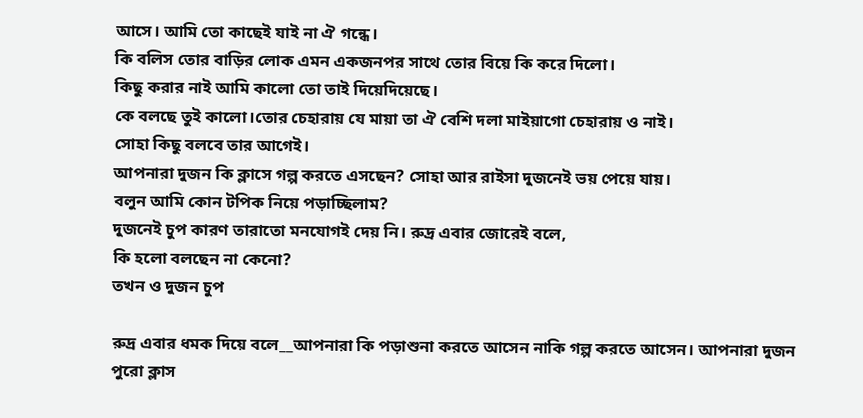আসে। আমি তো কাছেই যাই না ঐ গন্ধে।
কি বলিস তোর বাড়ির লোক এমন একজনপর সাথে তোর বিয়ে কি করে দিলো।
কিছু করার নাই আমি কালো তো তাই দিয়েদিয়েছে।
কে বলছে তুই কালো।তোর চেহারায় যে মায়া তা ঐ বেশি দলা মাইয়াগো চেহারায় ও নাই।
সোহা কিছু বলবে তার আগেই।
আপনারা দুজন কি ক্লাসে গল্প করতে এসছেন? সোহা আর রাইসা দুজনেই ভয় পেয়ে যায়।
বলুন আমি কোন টপিক নিয়ে পড়াচ্ছিলাম?
দুজনেই চুপ কারণ তারাতো মনযোগই দেয় নি। রুদ্র এবার জোরেই বলে,
কি হলো বলছেন না কেনো?
তখন ও দুজন চুপ

রুদ্র এবার ধমক দিয়ে বলে__আপনারা কি পড়াশুনা করতে আসেন নাকি গল্প করতে আসেন। আপনারা দুজন পুরো ক্লাস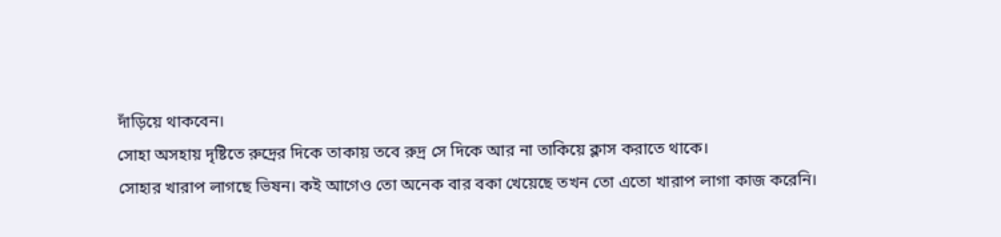দাঁড়িয়ে থাকবেন।
সোহা অসহায় দৃষ্টিতে রুদ্রের দিকে তাকায় তবে রুদ্র সে দিকে আর না তাকিয়ে ক্লাস করাতে থাকে।
সোহার খারাপ লাগছে ভিষন। কই আগেও তো অনেক বার বকা খেয়েছে তখন তো এতো খারাপ লাগা কাজ করেনি।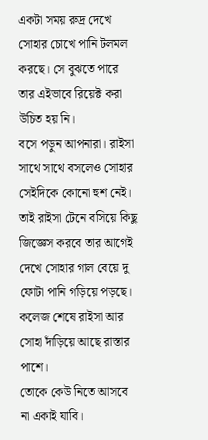একটা সময় রুদ্র দেখে সোহার চোখে পানি টলমল করছে। সে বুঝতে পারে তার এইভাবে রিয়েক্ট করা উচিত হয় নি।
বসে পড়ুন আপনারা। রাইসা সাথে সাথে বসলেও সোহার সেইদিকে কোনো হুশ নেই। তাই রাইসা টেনে বসিয়ে কিছু জিজ্ঞেস করবে তার আগেই দেখে সোহার গাল বেয়ে দু ফোটা পানি গড়িয়ে পড়ছে।
কলেজ শেষে রাইসা আর সোহা দাঁড়িয়ে আছে রাস্তার পাশে।
তোকে কেউ নিতে আসবে না একাই যাবি।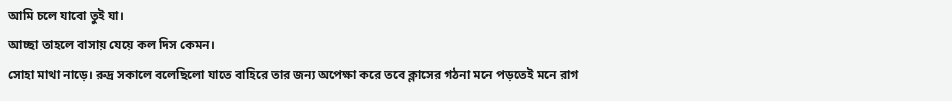আমি চলে যাবো তুই যা।
আচ্ছা তাহলে বাসায় যেয়ে কল দিস কেমন।
সোহা মাথা নাড়ে। রুদ্র সকালে বলেছিলো যাতে বাহিরে তার জন্য অপেক্ষা করে তবে ক্লাসের গঠনা মনে পড়তেই মনে রাগ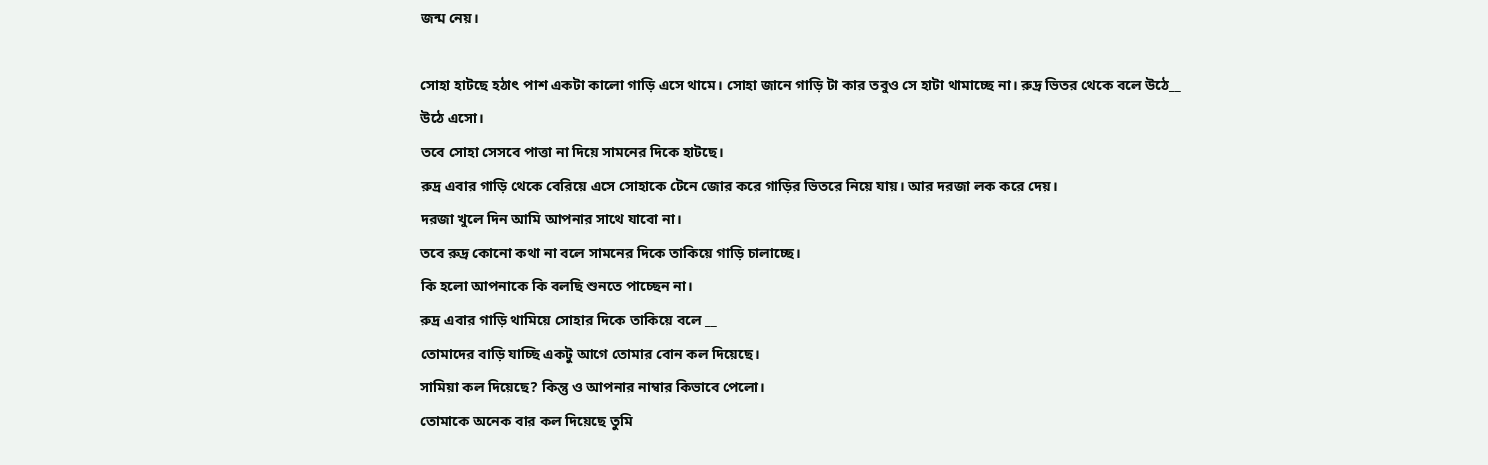জন্ম নেয়।

সোহা হাটছে হঠাৎ পাশ একটা কালো গাড়ি এসে থামে। সোহা জানে গাড়ি টা কার তবুও সে হাটা থামাচ্ছে না। রুদ্র ভিতর থেকে বলে উঠে__
উঠে এসো।
তবে সোহা সেসবে পাত্তা না দিয়ে সামনের দিকে হাটছে।
রুদ্র এবার গাড়ি থেকে বেরিয়ে এসে সোহাকে টেনে জোর করে গাড়ির ভিতরে নিয়ে যায়। আর দরজা লক করে দেয়।
দরজা খুলে দিন আমি আপনার সাথে যাবো না।
তবে রুদ্র কোনো কথা না বলে সামনের দিকে তাকিয়ে গাড়ি চালাচ্ছে।
কি হলো আপনাকে কি বলছি শুনতে পাচ্ছেন না।
রুদ্র এবার গাড়ি থামিয়ে সোহার দিকে তাকিয়ে বলে __
তোমাদের বাড়ি যাচ্ছি একটু আগে তোমার বোন কল দিয়েছে।
সামিয়া কল দিয়েছে? কিন্তু ও আপনার নাম্বার কিভাবে পেলো।
তোমাকে অনেক বার কল দিয়েছে তুমি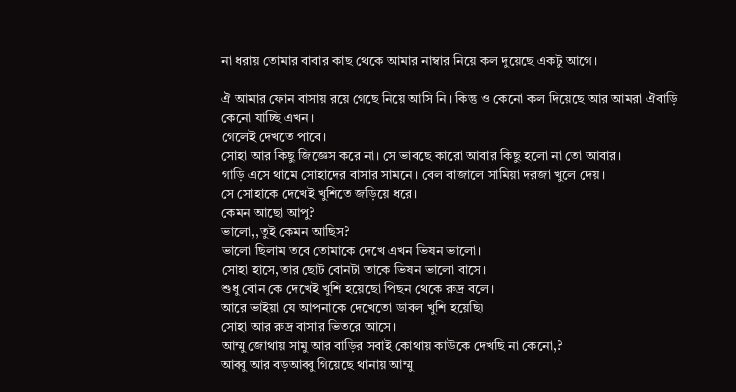না ধরায় তোমার বাবার কাছ থেকে আমার নাম্বার নিয়ে কল দুয়েছে একটু আগে।

ঐ আমার ফোন বাসায় রয়ে গেছে নিয়ে আসি নি। কিন্তু ও কেনো কল দিয়েছে আর আমরা ঐবাড়ি কেনো যাচ্ছি এখন।
গেলেই দেখতে পাবে।
সোহা আর কিছু জিজ্ঞেস করে না। সে ভাবছে কারো আবার কিছু হলো না তো আবার।
গাড়ি এসে থামে সোহাদের বাসার সামনে। বেল বাজালে সামিয়া দরজা খুলে দেয়।
সে সোহাকে দেখেই খুশিতে জড়িয়ে ধরে।
কেমন আছো আপু?
ভালো,,তুই কেমন আছিস?
ভালো ছিলাম তবে তোমাকে দেখে এখন ভিষন ভালো।
সোহা হাসে,তার ছোট বোনটা তাকে ভিষন ভালো বাসে।
শুধু বোন কে দেখেই খুশি হয়েছো পিছন থেকে রুদ্র বলে।
আরে ভাইয়া যে আপনাকে দেখেতো ডাবল খুশি হয়েছি৷
সোহা আর রুদ্র বাসার ভিতরে আসে।
আম্মু জোথায় সামু আর বাড়ির সবাই কোথায় কাউকে দেখছি না কেনো,?
আব্বু আর বড়আব্বু গিয়েছে থানায় আম্মু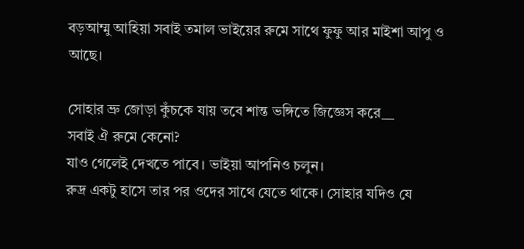বড়আম্মু আহিয়া সবাই তমাল ভাইয়ের রুমে সাথে ফুফু আর মাইশা আপু ও আছে।

সোহার ভ্রু জোড়া কুঁচকে যায় তবে শান্ত ভঙ্গিতে জিজ্ঞেস করে__
সবাই ঐ রুমে কেনো?
যাও গেলেই দেখতে পাবে। ভাইয়া আপনিও চলুন।
রুদ্র একটু হাসে তার পর ওদের সাথে যেতে থাকে। সোহার যদিও যে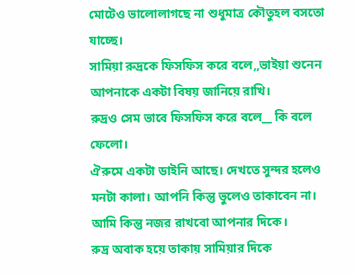মোটেও ভালোলাগছে না শুধুমাত্র কৌতুহল বসতো যাচ্ছে।
সামিয়া রুদ্রকে ফিসফিস করে বলে,,ভাইয়া শুনেন আপনাকে একটা বিষয় জানিয়ে রাখি।
রুদ্রও সেম ভাবে ফিসফিস করে বলে__ কি বলে ফেলো।
ঐরুমে একটা ডাইনি আছে। দেখতে সুন্দর হলেও মনটা কালা। আপনি কিন্তু ভুলেও তাকাবেন না। আমি কিন্তু নজর রাখবো আপনার দিকে।
রুদ্র অবাক হয়ে তাকায় সামিয়ার দিকে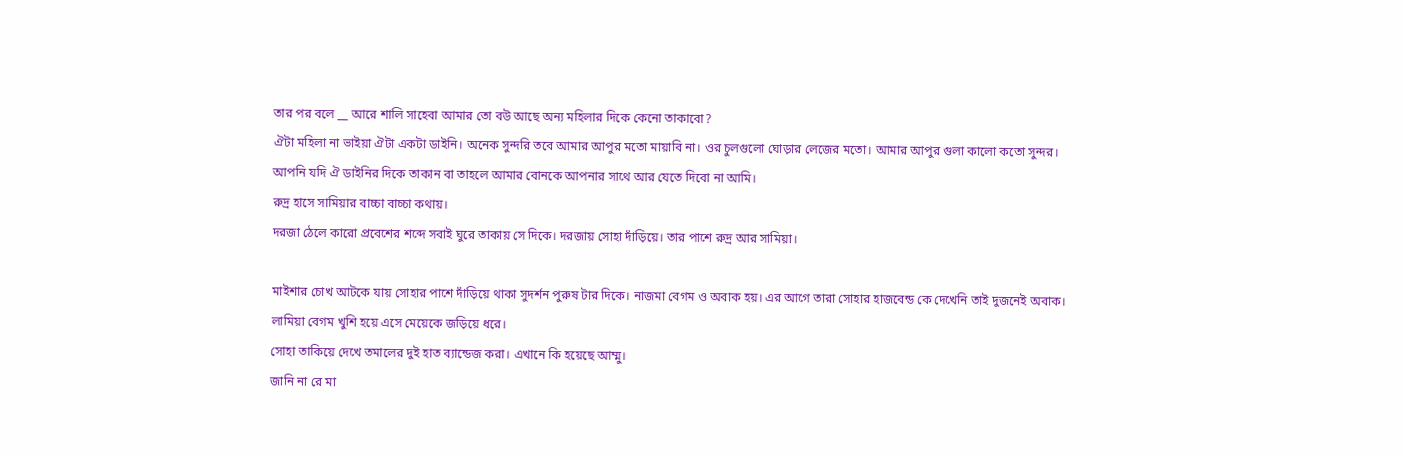তার পর বলে __ আরে শালি সাহেবা আমার তো বউ আছে অন্য মহিলার দিকে কেনো তাকাবো?
ঐটা মহিলা না ভাইয়া ঐটা একটা ডাইনি। অনেক সুন্দরি তবে আমার আপুর মতো মায়াবি না। ওর চুলগুলো ঘোড়ার লেজের মতো। আমার আপুর গুলা কালো কতো সুন্দর।
আপনি যদি ঐ ডাইনির দিকে তাকান বা তাহলে আমার বোনকে আপনার সাথে আর যেতে দিবো না আমি।
রুদ্র হাসে সামিয়ার বাচ্চা বাচ্চা কথায়।
দরজা ঠেলে কারো প্রবেশের শব্দে সবাই ঘুরে তাকায় সে দিকে। দরজায় সোহা দাঁড়িয়ে। তার পাশে রুদ্র আর সামিয়া।

মাইশার চোখ আটকে যায় সোহার পাশে দাঁড়িয়ে থাকা সুদর্শন পুরুষ টার দিকে। নাজমা বেগম ও অবাক হয়। এর আগে তারা সোহার হাজবেন্ড কে দেখেনি তাই দুজনেই অবাক।
লামিয়া বেগম খুশি হয়ে এসে মেয়েকে জড়িয়ে ধরে।
সোহা তাকিয়ে দেখে তমালের দুই হাত ব্যান্ডেজ করা। এখানে কি হয়েছে আম্মু।
জানি না রে মা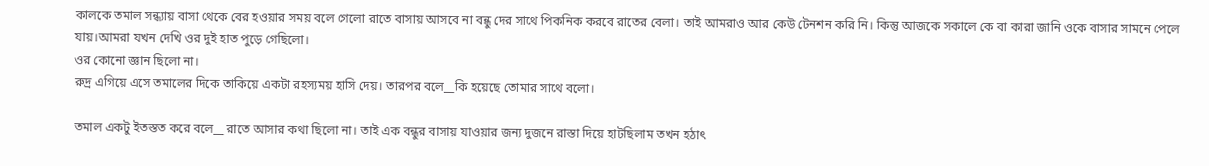কালকে তমাল সন্ধ্যায় বাসা থেকে বের হওয়ার সময় বলে গেলো রাতে বাসায় আসবে না বন্ধু দের সাথে পিকনিক করবে রাতের বেলা। তাই আমরাও আর কেউ টেনশন করি নি। কিন্তু আজকে সকালে কে বা কারা জানি ওকে বাসার সামনে পেলে যায়।আমরা যখন দেখি ওর দুই হাত পুড়ে গেছিলো।
ওর কোনো জ্ঞান ছিলো না।
রুদ্র এগিয়ে এসে তমালের দিকে তাকিয়ে একটা রহস্যময় হাসি দেয়। তারপর বলে__কি হয়েছে তোমার সাথে বলো।

তমাল একটু ইতস্তত করে বলে__ রাতে আসার কথা ছিলো না। তাই এক বন্ধুর বাসায় যাওয়ার জন্য দুজনে রাস্তা দিয়ে হাটছিলাম তখন হঠাৎ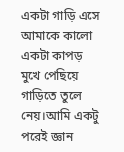একটা গাড়ি এসে আমাকে কালো একটা কাপড় মুখে পেছিয়ে গাড়িতে তুলে নেয়।আমি একটু পরেই জ্ঞান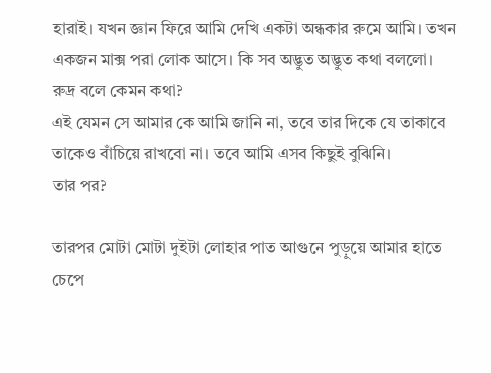হারাই। যখন জ্ঞান ফিরে আমি দেখি একটা অন্ধকার রুমে আমি। তখন একজন মাক্স পরা লোক আসে। কি সব অদ্ভুত অদ্ভুত কথা বললো।
রুদ্র বলে কেমন কথা?
এই যেমন সে আমার কে আমি জানি না, তবে তার দিকে যে তাকাবে তাকেও বাঁচিয়ে রাখবো না। তবে আমি এসব কিছুই বুঝিনি।
তার পর?

তারপর মোটা মোটা দুইটা লোহার পাত আগুনে পুড়ুয়ে আমার হাতে চেপে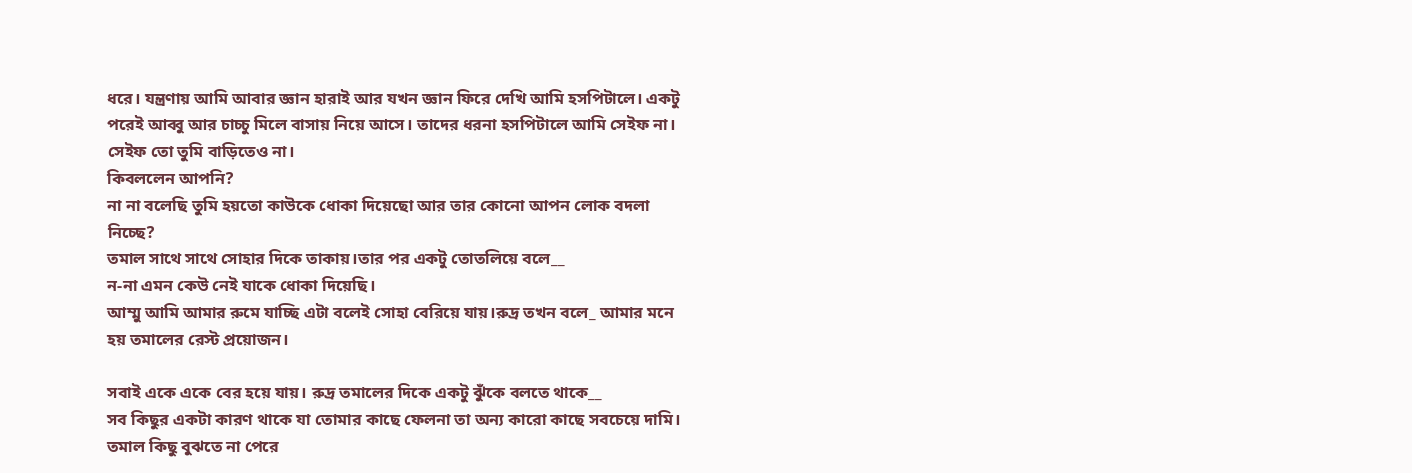ধরে। যন্ত্রণায় আমি আবার জ্ঞান হারাই আর যখন জ্ঞান ফিরে দেখি আমি হসপিটালে। একটু পরেই আব্বু আর চাচ্চু মিলে বাসায় নিয়ে আসে। তাদের ধরনা হসপিটালে আমি সেইফ না।
সেইফ তো তুমি বাড়িতেও না।
কিবললেন আপনি?
না না বলেছি তুমি হয়তো কাউকে ধোকা দিয়েছো আর তার কোনো আপন লোক বদলা নিচ্ছে?
তমাল সাথে সাথে সোহার দিকে তাকায়।তার পর একটু তোতলিয়ে বলে__
ন-না এমন কেউ নেই যাকে ধোকা দিয়েছি।
আম্মু আমি আমার রুমে যাচ্ছি এটা বলেই সোহা বেরিয়ে যায়।রুদ্র তখন বলে_ আমার মনে হয় তমালের রেস্ট প্রয়োজন।

সবাই একে একে বের হয়ে যায়। রুদ্র তমালের দিকে একটু ঝুঁকে বলতে থাকে__
সব কিছুর একটা কারণ থাকে যা তোমার কাছে ফেলনা তা অন্য কারো কাছে সবচেয়ে দামি।
তমাল কিছু বুঝতে না পেরে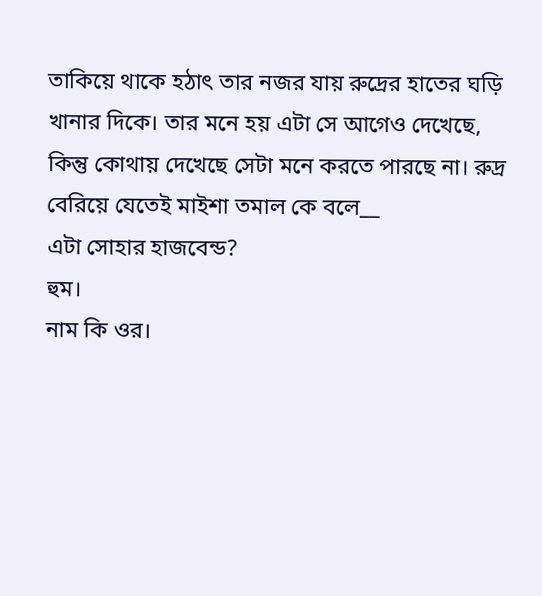তাকিয়ে থাকে হঠাৎ তার নজর যায় রুদ্রের হাতের ঘড়ি খানার দিকে। তার মনে হয় এটা সে আগেও দেখেছে, কিন্তু কোথায় দেখেছে সেটা মনে করতে পারছে না। রুদ্র বেরিয়ে যেতেই মাইশা তমাল কে বলে__
এটা সোহার হাজবেন্ড?
হুম।
নাম কি ওর।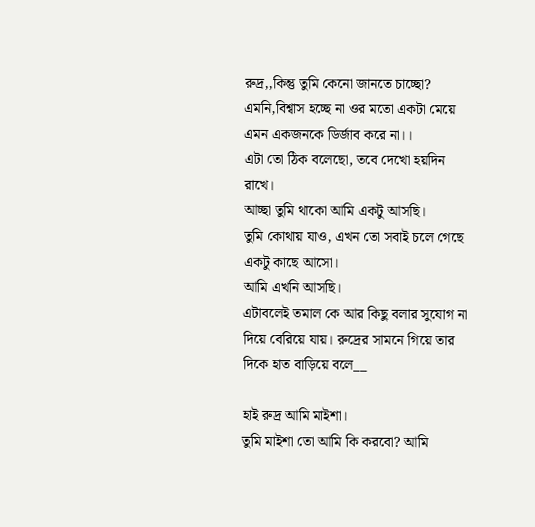রুদ্র,,কিন্তু তুমি কেনো জানতে চাচ্ছো?
এমনি,বিশ্বাস হচ্ছে না ওর মতো একটা মেয়ে এমন একজনকে ডির্জাব করে না।।
এটা তো ঠিক বলেছো, তবে দেখো হয়দিন রাখে।
আচ্ছা তুমি থাকো আমি একটু আসছি।
তুমি কোথায় যাও, এখন তো সবাই চলে গেছে একটু কাছে আসো।
আমি এখনি আসছি।
এটাবলেই তমাল কে আর কিছু বলার সুযোগ না দিয়ে বেরিয়ে যায়। রুদ্রের সামনে গিয়ে তার দিকে হাত বাড়িয়ে বলে__

হাই রুদ্র আমি মাইশা।
তুমি মাইশা তো আমি কি করবো? আমি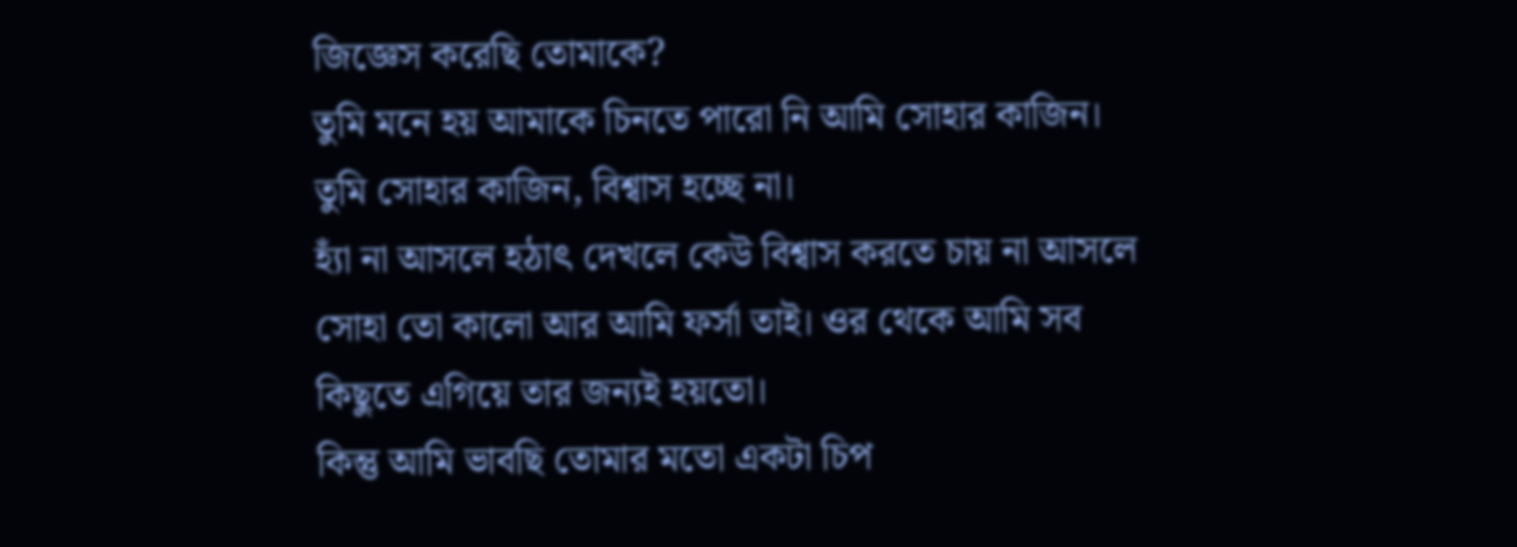জিজ্ঞেস করেছি তোমাকে?
তুমি মনে হয় আমাকে চিনতে পারো নি আমি সোহার কাজিন।
তুমি সোহার কাজিন, বিশ্বাস হচ্ছে না।
হ্যাঁ না আসলে হঠাৎ দেখলে কেউ বিশ্বাস করতে চায় না আসলে সোহা তো কালো আর আমি ফর্সা তাই। ওর থেকে আমি সব কিছুতে এগিয়ে তার জন্যই হয়তো।
কিন্তু আমি ভাবছি তোমার মতো একটা চিপ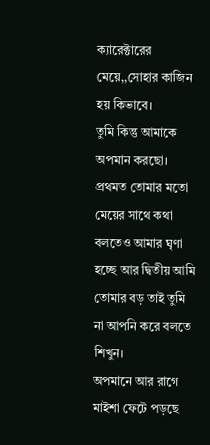ক্যারেক্টারের মেয়ে,,সোহার কাজিন হয় কিভাবে।
তুমি কিন্তু আমাকে অপমান করছো।
প্রথমত তোমার মতো মেয়ের সাথে কথা বলতেও আমার ঘৃণা হচ্ছে আর দ্বিতীয় আমি তোমার বড় তাই তুমি না আপনি করে বলতে শিখুন।
অপমানে আর রাগে মাইশা ফেটে পড়ছে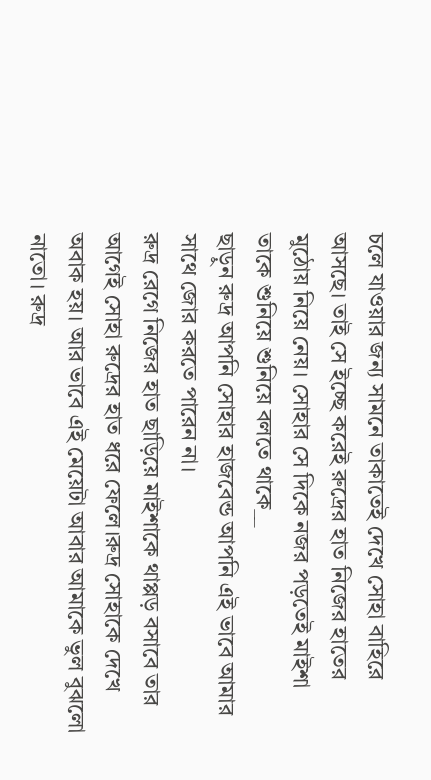চলে যাওয়ার জন্য সামনে তাকাতেই দেখে সোহা বাহিরে আসছে। তাই সে ইচ্ছে করেই রুদ্রের হাত নিজের হাতের মুঠোয় নিয়ে নেয়। সোহার সে দিকে নজর পড়তেই মাইশা তাকে শুনিয়ে শুনিয়ে বলতে থাকে__
ছাড়ুন রুদ্র আপনি সোহার হাজবেন্ড আপনি এই ভাবে আমার সাথে জোর করতে পারেন না।
রুদ্র রেগে নিজের হাত ছাড়িয়ে মাইশাকে থাপ্পড় বসাবে তার আগেই সোহা রুদ্রের হাত ধরে ফেলে।রুদ্র সোহাকে দেখে অবাক হয়। আর ভাবে এই মেয়েটা আবার আমাকে ভুল বুঝলো নাতো। রুদ্র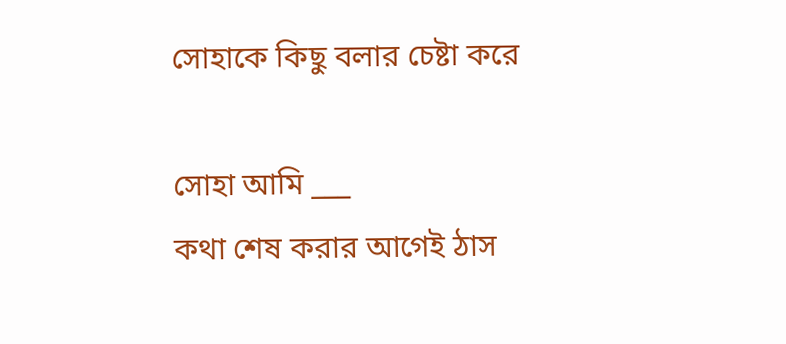সোহাকে কিছু বলার চেষ্টা করে

সোহা আমি ___
কথা শেষ করার আগেই ঠাস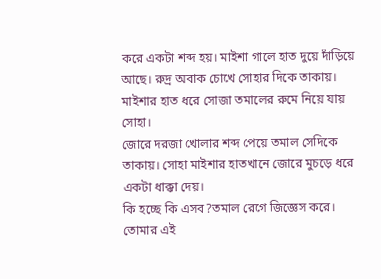করে একটা শব্দ হয়। মাইশা গালে হাত দুয়ে দাঁড়িয়ে আছে। রুদ্র অবাক চোখে সোহার দিকে তাকায়। মাইশার হাত ধরে সোজা তমালের রুমে নিয়ে যায় সোহা।
জোরে দরজা খোলার শব্দ পেয়ে তমাল সেদিকে তাকায়। সোহা মাইশার হাতখানে জোরে মুচড়ে ধরে একটা ধাক্কা দেয়।
কি হচ্ছে কি এসব?তমাল রেগে জিজ্ঞেস করে।
তোমার এই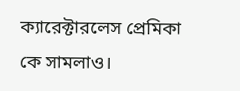ক্যারেক্টারলেস প্রেমিকা কে সামলাও।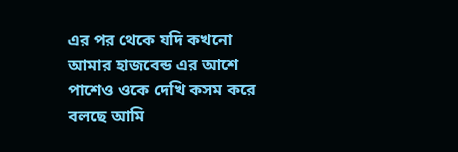এর পর থেকে যদি কখনো আমার হাজবেন্ড এর আশে পাশেও ওকে দেখি কসম করে বলছে আমি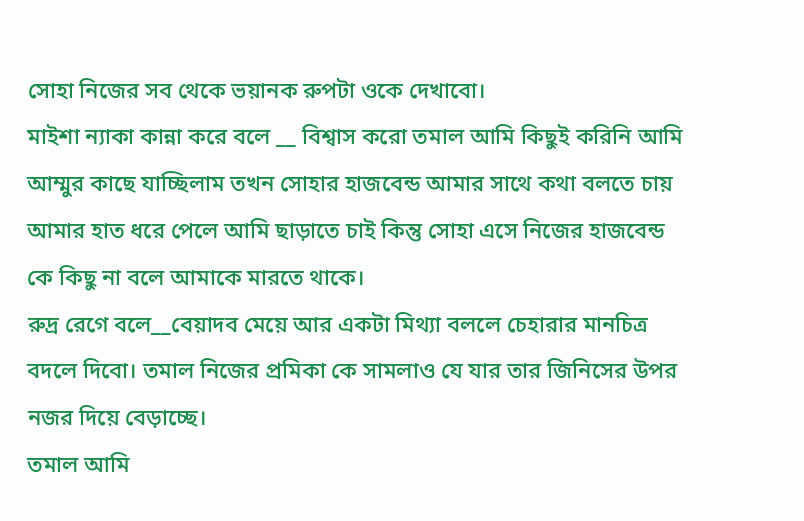সোহা নিজের সব থেকে ভয়ানক রুপটা ওকে দেখাবো।
মাইশা ন্যাকা কান্না করে বলে __ বিশ্বাস করো তমাল আমি কিছুই করিনি আমি আম্মুর কাছে যাচ্ছিলাম তখন সোহার হাজবেন্ড আমার সাথে কথা বলতে চায় আমার হাত ধরে পেলে আমি ছাড়াতে চাই কিন্তু সোহা এসে নিজের হাজবেন্ড কে কিছু না বলে আমাকে মারতে থাকে।
রুদ্র রেগে বলে__বেয়াদব মেয়ে আর একটা মিথ্যা বললে চেহারার মানচিত্র বদলে দিবো। তমাল নিজের প্রমিকা কে সামলাও যে যার তার জিনিসের উপর নজর দিয়ে বেড়াচ্ছে।
তমাল আমি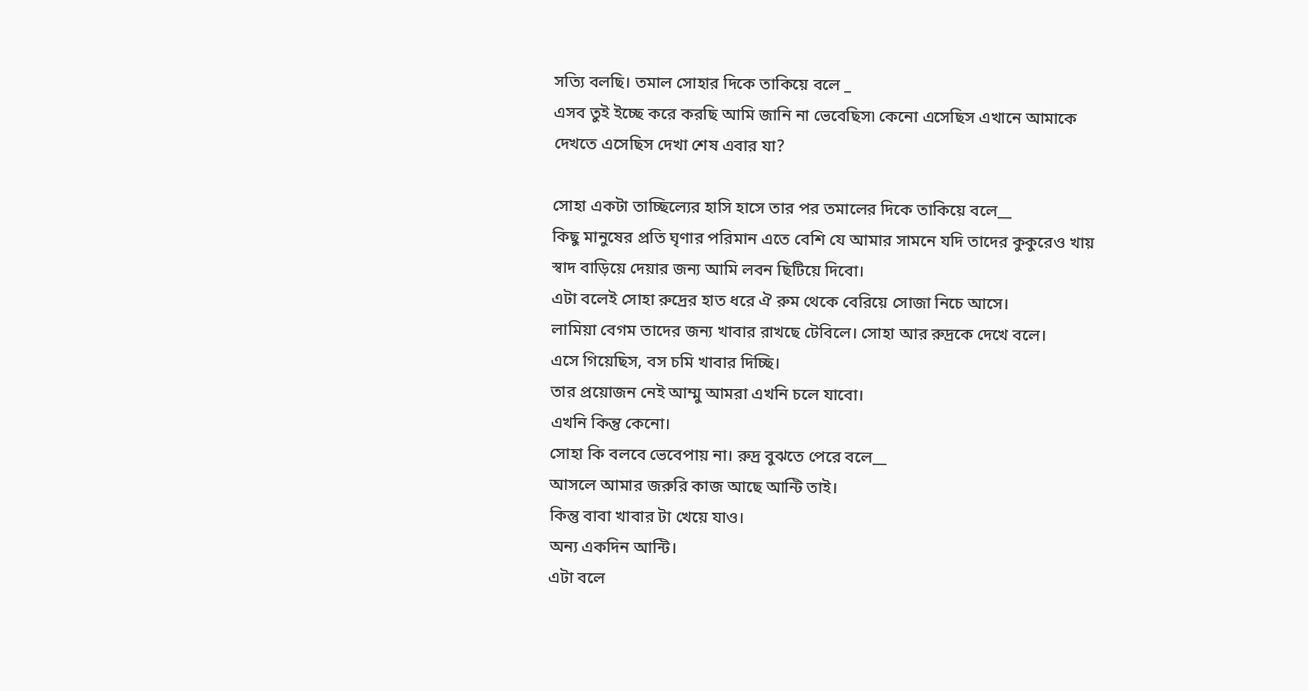সত্যি বলছি। তমাল সোহার দিকে তাকিয়ে বলে _
এসব তুই ইচ্ছে করে করছি আমি জানি না ভেবেছিস৷ কেনো এসেছিস এখানে আমাকে দেখতে এসেছিস দেখা শেষ এবার যা?

সোহা একটা তাচ্ছিল্যের হাসি হাসে তার পর তমালের দিকে তাকিয়ে বলে__
কিছু মানুষের প্রতি ঘৃণার পরিমান এতে বেশি যে আমার সামনে যদি তাদের কুকুরেও খায় স্বাদ বাড়িয়ে দেয়ার জন্য আমি লবন ছিটিয়ে দিবো।
এটা বলেই সোহা রুদ্রের হাত ধরে ঐ রুম থেকে বেরিয়ে সোজা নিচে আসে।
লামিয়া বেগম তাদের জন্য খাবার রাখছে টেবিলে। সোহা আর রুদ্রকে দেখে বলে।
এসে গিয়েছিস, বস চমি খাবার দিচ্ছি।
তার প্রয়োজন নেই আম্মু আমরা এখনি চলে যাবো।
এখনি কিন্তু কেনো।
সোহা কি বলবে ভেবেপায় না। রুদ্র বুঝতে পেরে বলে__
আসলে আমার জরুরি কাজ আছে আন্টি তাই।
কিন্তু বাবা খাবার টা খেয়ে যাও।
অন্য একদিন আন্টি।
এটা বলে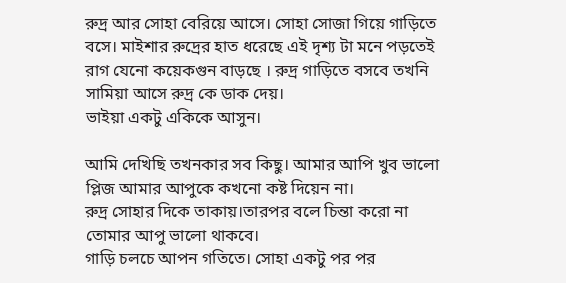রুদ্র আর সোহা বেরিয়ে আসে। সোহা সোজা গিয়ে গাড়িতে বসে। মাইশার রুদ্রের হাত ধরেছে এই দৃশ্য টা মনে পড়তেই রাগ যেনো কয়েকগুন বাড়ছে । রুদ্র গাড়িতে বসবে তখনি সামিয়া আসে রুদ্র কে ডাক দেয়।
ভাইয়া একটু একিকে আসুন।

আমি দেখিছি তখনকার সব কিছু। আমার আপি খুব ভালো প্লিজ আমার আপুকে কখনো কষ্ট দিয়েন না।
রুদ্র সোহার দিকে তাকায়।তারপর বলে চিন্তা করো না তোমার আপু ভালো থাকবে।
গাড়ি চলচে আপন গতিতে। সোহা একটু পর পর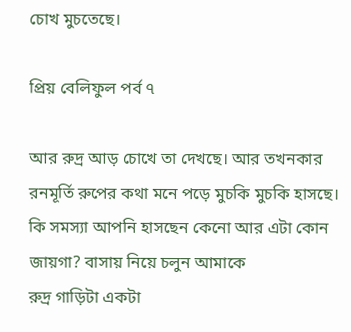চোখ মুচতেছে।

প্রিয় বেলিফুল পর্ব ৭

আর রুদ্র আড় চোখে তা দেখছে। আর তখনকার রনমূর্তি রুপের কথা মনে পড়ে মুচকি মুচকি হাসছে।
কি সমস্যা আপনি হাসছেন কেনো আর এটা কোন জায়গা? বাসায় নিয়ে চলুন আমাকে
রুদ্র গাড়িটা একটা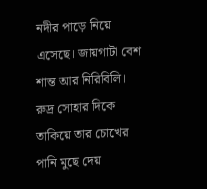নদীর পাড়ে নিয়ে এসেছে। জায়গাটা বেশ শান্ত আর নিরিবিলি।
রুদ্র সোহার দিকে তাকিয়ে তার চোখের পানি মুছে দেয়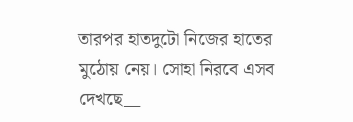তারপর হাতদুটো নিজের হাতের মুঠোয় নেয়। সোহা নিরবে এসব দেখছে__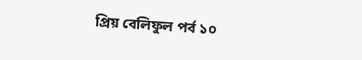প্রিয় বেলিফুল পর্ব ১০